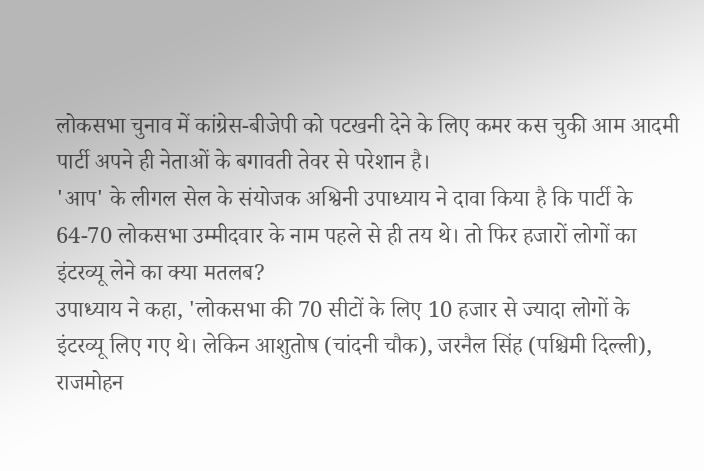लोकसभा चुनाव में कांग्रेस-बीजेपी को पटखनी देने के लिए कमर कस चुकी आम आदमी पार्टी अपने ही नेताओं के बगावती तेवर से परेशान है।
'आप' के लीगल सेल के संयोजक अश्विनी उपाध्याय ने दावा किया है कि पार्टी के 64-70 लोकसभा उम्मीदवार के नाम पहले से ही तय थे। तो फिर हजारों लोगों का इंटरव्यू लेने का क्या मतलब?
उपाध्याय ने कहा, 'लोकसभा की 70 सीटों के लिए 10 हजार से ज्यादा लोगों के इंटरव्यू लिए गए थे। लेकिन आशुतोष (चांदनी चौक), जरनैल सिंह (पश्चिमी दिल्ली), राजमोहन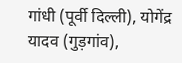गांधी (पूर्वी दिल्ली), योगेंद्र यादव (गुड़गांव),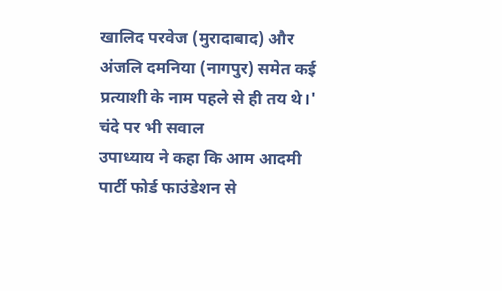खालिद परवेज (मुरादाबाद) और अंजलि दमनिया (नागपुर) समेत कई प्रत्याशी के नाम पहले से ही तय थे।'
चंदे पर भी सवाल
उपाध्याय ने कहा कि आम आदमी पार्टी फोर्ड फाउंडेशन से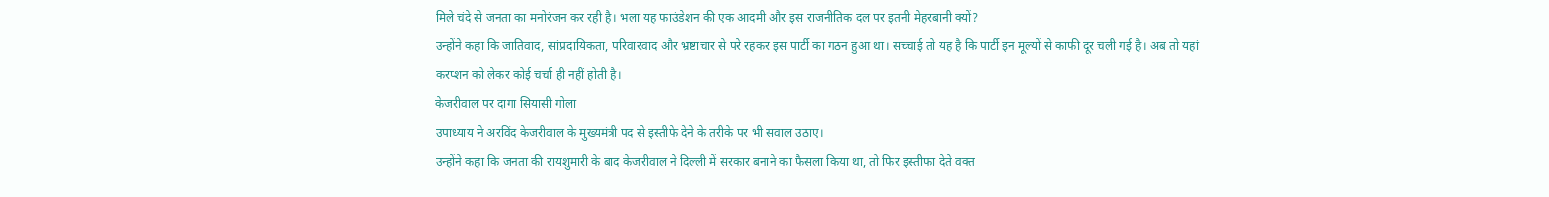मिले चंदे से जनता का मनोरंजन कर रही है। भला यह फाउंडेशन की एक आदमी और इस राजनीतिक दल पर इतनी मेहरबानी क्यों?
उन्होंने कहा कि जातिवाद, सांप्रदायिकता, परिवारवाद और भ्रष्टाचार से परे रहकर इस पार्टी का गठन हुआ था। सच्चाई तो यह है कि पार्टी इन मूल्यों से काफी दूर चली गई है। अब तो यहां करप्शन को लेकर कोई चर्चा ही नहीं होती है।
केजरीवाल पर दागा सियासी गोला
उपाध्याय ने अरविंद केजरीवाल के मुख्यमंत्री पद से इस्तीफे देने के तरीके पर भी सवाल उठाए।
उन्होंने कहा कि जनता की रायशुमारी के बाद केजरीवाल ने दिल्ली में सरकार बनाने का फैसला किया था, तो फिर इस्तीफा देते वक्त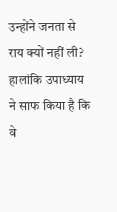उन्होंने जनता से राय क्यों नहीं ली?
हालांकि उपाध्याय ने साफ किया है कि वे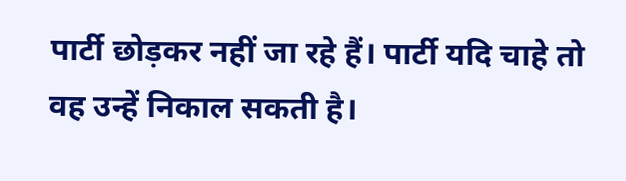पार्टी छोड़कर नहीं जा रहे हैं। पार्टी यदि चाहे तो वह उन्हें निकाल सकती है।